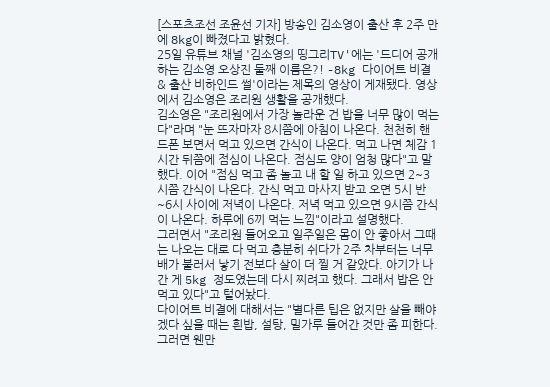[스포츠조선 조윤선 기자] 방송인 김소영이 출산 후 2주 만에 8kg이 빠졌다고 밝혔다.
25일 유튜브 채널 '김소영의 띵그리TV'에는 '드디어 공개하는 김소영 오상진 둘째 이름은?! -8kg 다이어트 비결 & 출산 비하인드 썰'이라는 제목의 영상이 게재됐다. 영상에서 김소영은 조리원 생활을 공개했다.
김소영은 "조리원에서 가장 놀라운 건 밥을 너무 많이 먹는다"라며 "눈 뜨자마자 8시쯤에 아침이 나온다. 천천히 핸드폰 보면서 먹고 있으면 간식이 나온다. 먹고 나면 체감 1시간 뒤쯤에 점심이 나온다. 점심도 양이 엄청 많다"고 말했다. 이어 "점심 먹고 좀 놀고 내 할 일 하고 있으면 2~3시쯤 간식이 나온다. 간식 먹고 마사지 받고 오면 5시 반~6시 사이에 저녁이 나온다. 저녁 먹고 있으면 9시쯤 간식이 나온다. 하루에 6끼 먹는 느낌"이라고 설명했다.
그러면서 "조리원 들어오고 일주일은 몸이 안 좋아서 그때는 나오는 대로 다 먹고 충분히 쉬다가 2주 차부터는 너무 배가 불러서 낳기 전보다 살이 더 찔 거 같았다. 아기가 나간 게 5kg 정도였는데 다시 찌려고 했다. 그래서 밥은 안 먹고 있다"고 털어놨다.
다이어트 비결에 대해서는 "별다른 팁은 없지만 살을 빼야겠다 싶을 때는 흰밥, 설탕, 밀가루 들어간 것만 좀 피한다. 그러면 웬만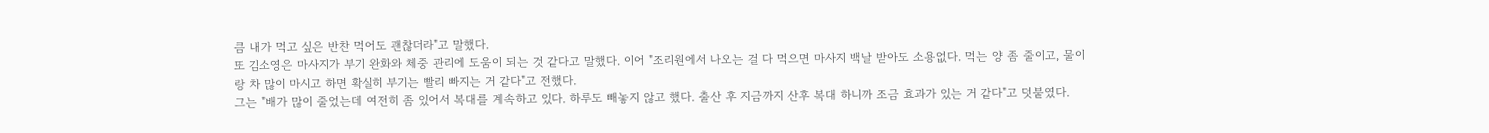큼 내가 먹고 싶은 반찬 먹어도 괜찮더라"고 말했다.
또 김소영은 마사지가 부기 완화와 체중 관리에 도움이 되는 것 같다고 말했다. 이어 "조리원에서 나오는 걸 다 먹으면 마사지 백날 받아도 소용없다. 먹는 양 좀 줄이고, 물이랑 차 많이 마시고 하면 확실히 부기는 빨리 빠지는 거 같다"고 전했다.
그는 "배가 많이 줄었는데 여전히 좀 있어서 복대를 계속하고 있다. 하루도 빼놓지 않고 했다. 출산 후 지금까지 산후 복대 하니까 조금 효과가 있는 거 같다"고 덧붙였다.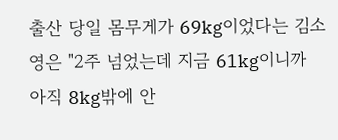출산 당일 몸무게가 69kg이었다는 김소영은 "2주 넘었는데 지금 61kg이니까 아직 8kg밖에 안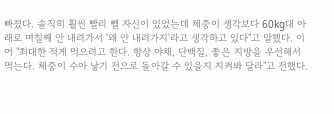빠졌다. 솔직히 훨씬 빨리 뺄 자신이 있었는데 체중이 생각보다 60kg대 아래로 며칠째 안 내려가서 '왜 안 내려가지'라고 생각하고 있다"고 말했다. 이어 "최대한 적게 먹으려고 한다. 항상 야채, 단백질, 좋은 지방을 우선해서 먹는다. 체중이 수아 낳기 전으로 돌아갈 수 있을지 지켜봐 달라"고 전했다.